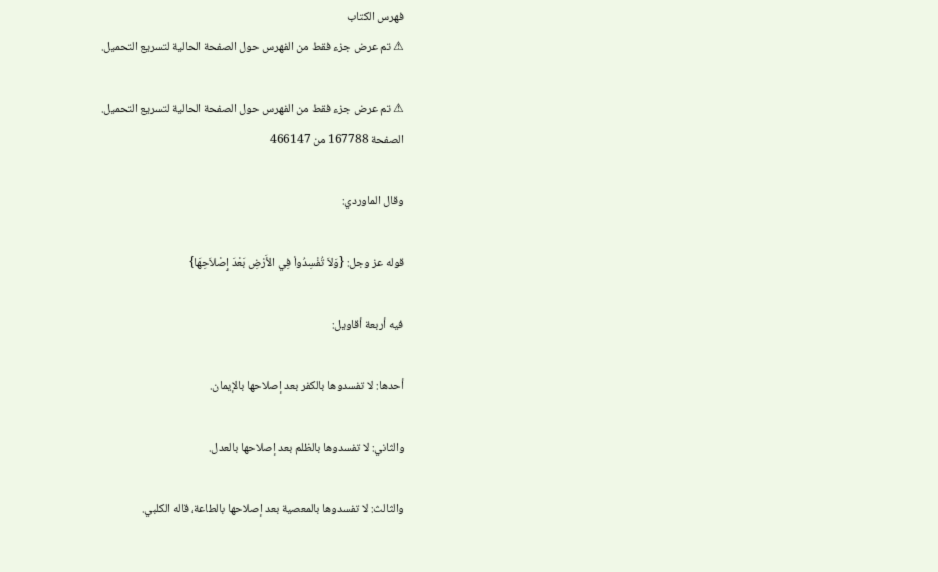فهرس الكتاب
⚠ تم عرض جزء فقط من الفهرس حول الصفحة الحالية لتسريع التحميل.

⚠ تم عرض جزء فقط من الفهرس حول الصفحة الحالية لتسريع التحميل.
الصفحة 167788 من 466147

وقال الماوردي:

قوله عز وجل: {وَلاَ تُفْسِدُواْ فِي الأَرْضِ بَعْدَ إِصْلاَحِهَا}

فيه أربعة أقاويل:

أحدها: لا تفسدوها بالكفر بعد إصلاحها بالإيمان.

والثاني: لا تفسدوها بالظلم بعد إصلاحها بالعدل.

والثالث: لا تفسدوها بالمعصية بعد إصلاحها بالطاعة، قاله الكلبي.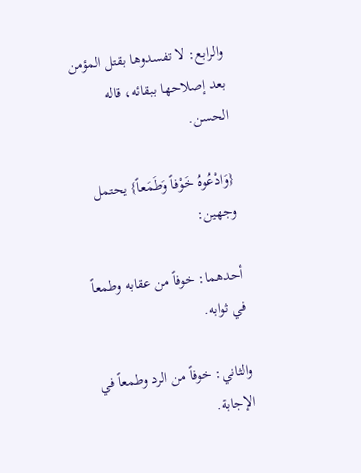والرابع: لا تفسدوها بقتل المؤمن بعد إصلاحها ببقائه، قاله الحسن.

{وَادْعُوهُ خَوْفاً وَطَمَعاً} يحتمل وجهين:

أحدهما: خوفاً من عقابه وطمعاً في ثوابه.

والثاني: خوفاً من الرد وطمعاً في الإجابة.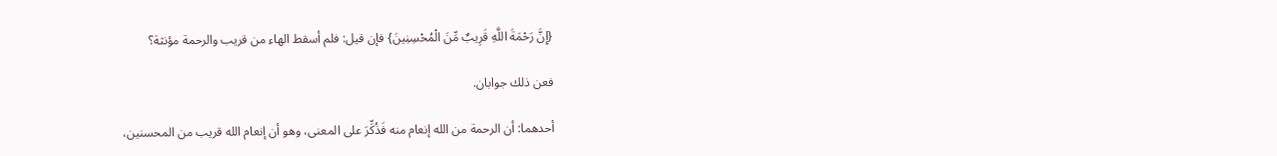{إِنَّ رَحْمَةَ اللَّهِ قَرِيبٌ مِّنَ الْمُحْسِنِينَ} فإن قيل: فلم أسقط الهاء من قريب والرحمة مؤنثة؟

فعن ذلك جوابان.

أحدهما: أن الرحمة من الله إنعام منه فَذُكِّرَ على المعنى، وهو أن إنعام الله قريب من المحسنين،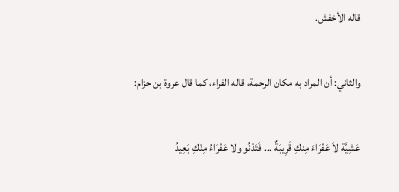قاله الأخفش.

والثاني: أن المراد به مكان الرحمة، قاله الفراء، كما قال عروة بن حزام:

عَشِيَّة لاَ عَفْرَاءَ مِنكِ قَرِيبَةٌ ... فَتَدْنُو ولا عَفْرَاءُ مِنْكِ بَعِيدُ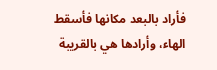فأراد بالبعد مكانها فأسقط الهاء، وأرادها هي بالقريبة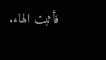فأثبت الهاء.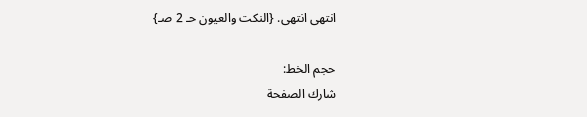انتهى انتهى. {النكت والعيون حـ 2 صـ}

حجم الخط:
شارك الصفحة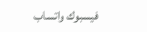فيسبوك واتساب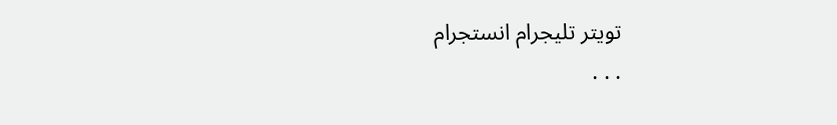تويتر تليجرام انستجرام
. . .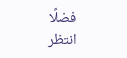فضلًا انتظر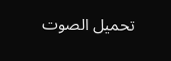تحميل الصوت